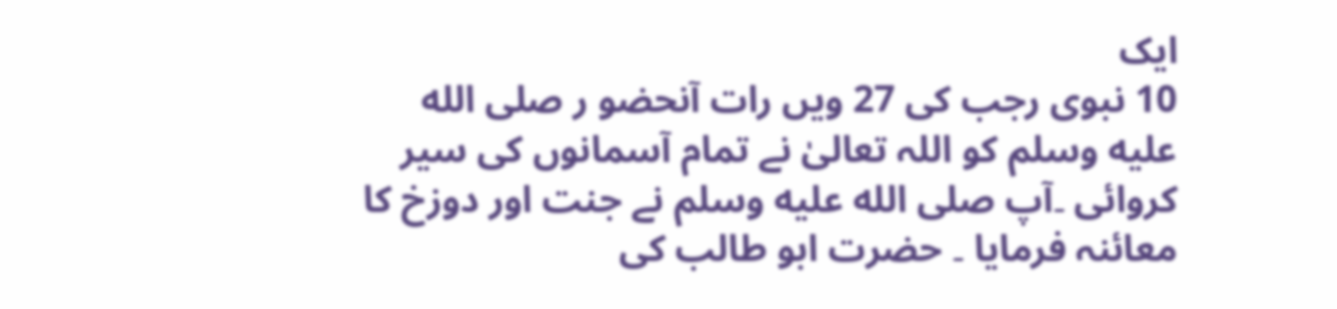ایک
10 نبوی رجب کی 27 ویں رات آنحضو ر صلى الله عليه وسلم کو اللہ تعالیٰ نے تمام آسمانوں کی سیر کروائی ۔آپ صلى الله عليه وسلم نے جنت اور دوزخ کا معائنہ فرمایا ۔ حضرت ابو طالب کی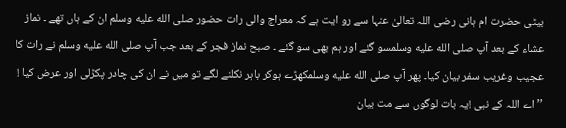بیٹی حضرت ام ہانی رضی اللہ تعالیٰ عنہا سے رو ایت ہے کہ معراج والی رات حضور صلى الله عليه وسلم ان کے ہاں تھے ۔ نماز عشاء کے بعد آپ صلى الله عليه وسلمسو گئے اور ہم بھی سو گئے ۔ صبح نماز فجر کے بعد جب آپ صلى الله عليه وسلم نے رات کا عجیب وغریب سفر بیان کیا۔ پھر آپ صلى الله عليه وسلمکھڑے ہوکر باہر نکلنے لگے تو میں نے ان کی چادر پکڑلی اور عرض کیا ! ’’ اے اللہ کے نبی !یہ بات لوگوں سے مت بیان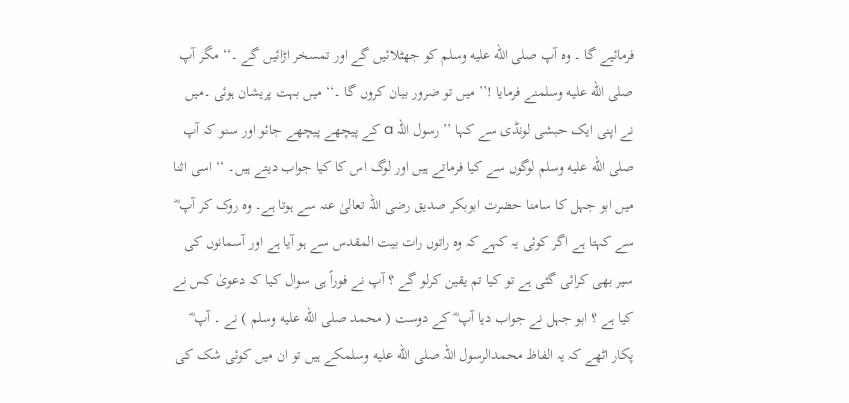فرمائیے گا ۔ وہ آپ صلى الله عليه وسلم کو جھٹلائیں گے اور تمسخر اڑائیں گے ۔‘‘ مگر آپ صلى الله عليه وسلمنے فرمایا !’’ میں تو ضرور بیان کروں گا ۔‘‘ میں بہت پریشان ہوئی ۔میں نے اپنی ایک حبشی لونڈی سے کہا ’’ رسول اللہ a کے پیچھے پیچھے جائو اور سنو کہ آپ صلى الله عليه وسلم لوگوں سے کیا فرماتے ہیں اور لوگ اس کا کیا جواب دیتے ہیں۔ ‘‘ اسی اثنا میں ابو جہل کا سامنا حضرت ابوبکر صدیق رضی اللہ تعالیٰ عنہ سے ہوتا ہے۔ وہ روک کر آپ ؓ سے کہتا ہے اگر کوئی یہ کہے کہ وہ راتوں رات بیت المقدس سے ہو آیا ہے اور آسمانوں کی سیر بھی کرائی گئی ہے تو کیا تم یقین کرلو گے ؟ آپ نے فوراً ہی سوال کیا کہ دعویٰ کس نے کیا ہے ؟ ابو جہل نے جواب دیا آپ ؓ کے دوست ( محمد صلى الله عليه وسلم ) نے ۔ آپ ؓ پکار اٹھے کہ یہ الفاظ محمدالرسول اللہ صلى الله عليه وسلمکے ہیں تو ان میں کوئی شک کی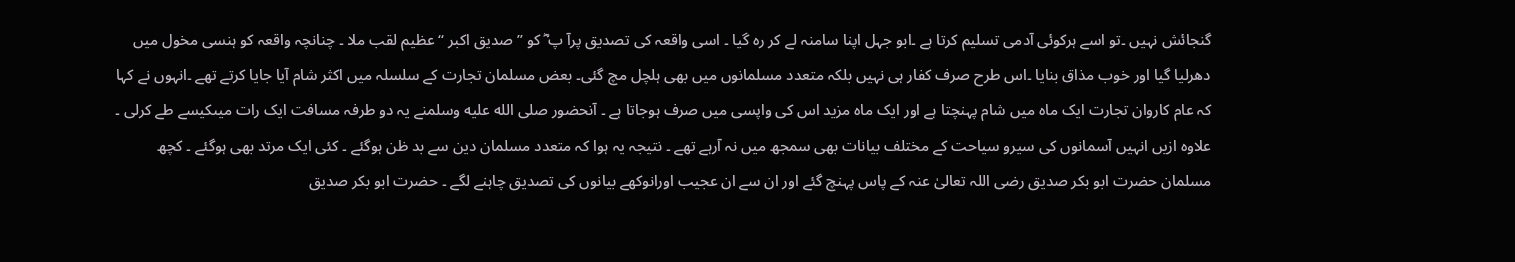گنجائش نہیں ۔تو اسے ہرکوئی آدمی تسلیم کرتا ہے ۔ابو جہل اپنا سامنہ لے کر رہ گیا ۔ اسی واقعہ کی تصدیق پرآ پ ؓ کو ’’صدیق اکبر ‘‘ عظیم لقب ملا ۔ چنانچہ واقعہ کو ہنسی مخول میں دھرلیا گیا اور خوب مذاق بنایا ۔اس طرح صرف کفار ہی نہیں بلکہ متعدد مسلمانوں میں بھی ہلچل مچ گئی۔ بعض مسلمان تجارت کے سلسلہ میں اکثر شام آیا جایا کرتے تھے ۔انہوں نے کہا کہ عام کاروان تجارت ایک ماہ میں شام پہنچتا ہے اور ایک ماہ مزید اس کی واپسی میں صرف ہوجاتا ہے ۔ آنحضور صلى الله عليه وسلمنے یہ دو طرفہ مسافت ایک رات میںکیسے طے کرلی ۔ علاوہ ازیں انہیں آسمانوں کی سیرو سیاحت کے مختلف بیانات بھی سمجھ میں نہ آرہے تھے ۔ نتیجہ یہ ہوا کہ متعدد مسلمان دین سے بد ظن ہوگئے ۔ کئی ایک مرتد بھی ہوگئے ۔ کچھ مسلمان حضرت ابو بکر صدیق رضی اللہ تعالیٰ عنہ کے پاس پہنچ گئے اور ان سے ان عجیب اورانوکھے بیانوں کی تصدیق چاہنے لگے ۔ حضرت ابو بکر صدیق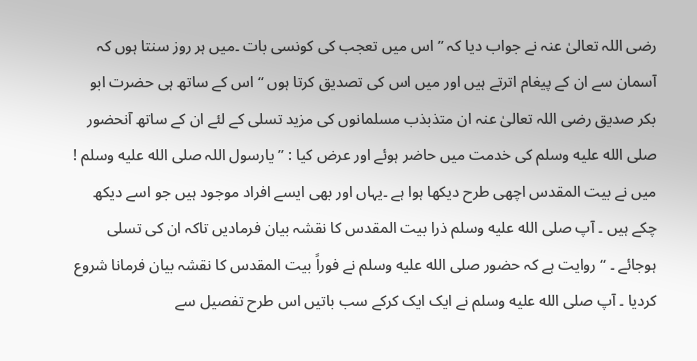رضی اللہ تعالیٰ عنہ نے جواب دیا کہ ’’ اس میں تعجب کی کونسی بات ۔میں ہر روز سنتا ہوں کہ آسمان سے ان کے پیغام اترتے ہیں اور میں اس کی تصدیق کرتا ہوں ‘‘ اس کے ساتھ ہی حضرت ابو بکر صدیق رضی اللہ تعالیٰ عنہ ان متذبذب مسلمانوں کی مزید تسلی کے لئے ان کے ساتھ آنحضور صلى الله عليه وسلم کی خدمت میں حاضر ہوئے اور عرض کیا : ’’ یارسول اللہ صلى الله عليه وسلم ! میں نے بیت المقدس اچھی طرح دیکھا ہوا ہے ۔یہاں اور بھی ایسے افراد موجود ہیں جو اسے دیکھ چکے ہیں ۔ آپ صلى الله عليه وسلم ذرا بیت المقدس کا نقشہ بیان فرمادیں تاکہ ان کی تسلی ہوجائے ۔ ‘‘ روایت ہے کہ حضور صلى الله عليه وسلم نے فوراً بیت المقدس کا نقشہ بیان فرمانا شروع کردیا ۔ آپ صلى الله عليه وسلم نے ایک ایک کرکے سب باتیں اس طرح تفصیل سے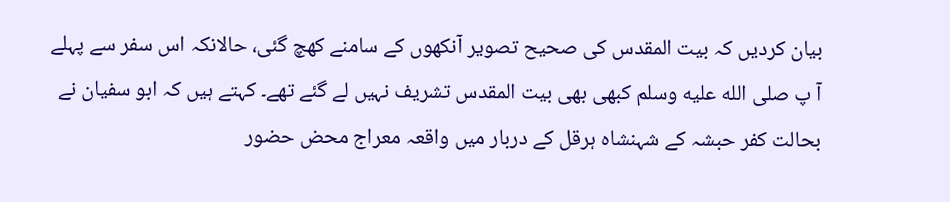بیان کردیں کہ بیت المقدس کی صحیح تصویر آنکھوں کے سامنے کھچ گئی، حالانکہ اس سفر سے پہلے آ پ صلى الله عليه وسلم کبھی بھی بیت المقدس تشریف نہیں لے گئے تھے۔ کہتے ہیں کہ ابو سفیان نے بحالت کفر حبشہ کے شہنشاہ ہرقل کے دربار میں واقعہ معراج محض حضور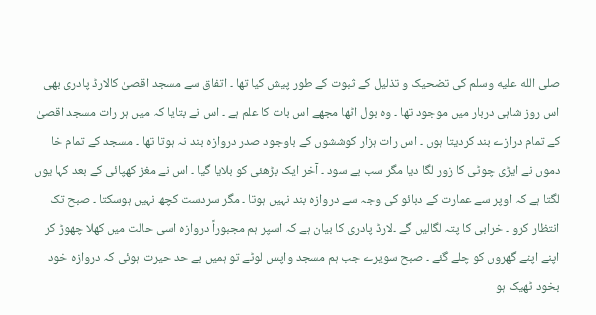صلى الله عليه وسلم کی تضحیک و تذلیل کے ثبوت کے طور پیش کیا تھا ۔ اتفاق سے مسجد اقصیٰ کالارڈ پادری بھی اس روز شاہی دربار میں موجود تھا ۔ وہ بول اٹھا مجھے اس بات کا علم ہے ۔ اس نے بتایا کہ میں ہر رات مسجد اقصیٰ کے تمام درازے بند کردیتا ہوں ۔ اس رات ہزار کوششوں کے باوجود صدر دروازہ بند نہ ہوتا تھا ۔ مسجد کے تمام خا دموں نے ایڑی چوٹی کا زور لگا دیا مگر سب بے سود ۔ آخر ایک بڑھئی کو بلایا گیا ۔ اس نے مغز کھپائی کے بعد کہا یوں لگتا ہے کہ اوپر سے عمارت کے دبائو کی وجہ سے دروازہ بند نہیں ہوتا ۔ مگر سردست کچھ نہیں ہوسکتا ۔ صبح تک انتظار کرو ۔ خرابی کا پتہ لگالیں گے ۔لارڈ پادری کا بیان ہے کہ اسپر ہم مجبوراً دروازہ اسی حالت میں کھلا چھوڑ کر اپنے اپنے گھروں کو چلے گئے ۔ صبح سویرے جب ہم مسجد واپس لوٹے تو ہمیں بے حد حیرت ہوئی کہ دروازہ خود بخود ٹھیک ہو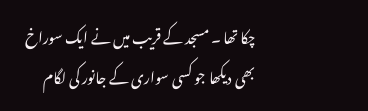چکا تھا ۔ مسجد کے قریب میں نے ایک سوراخ بھی دیکھا جو کسی سواری کے جانور کی لگام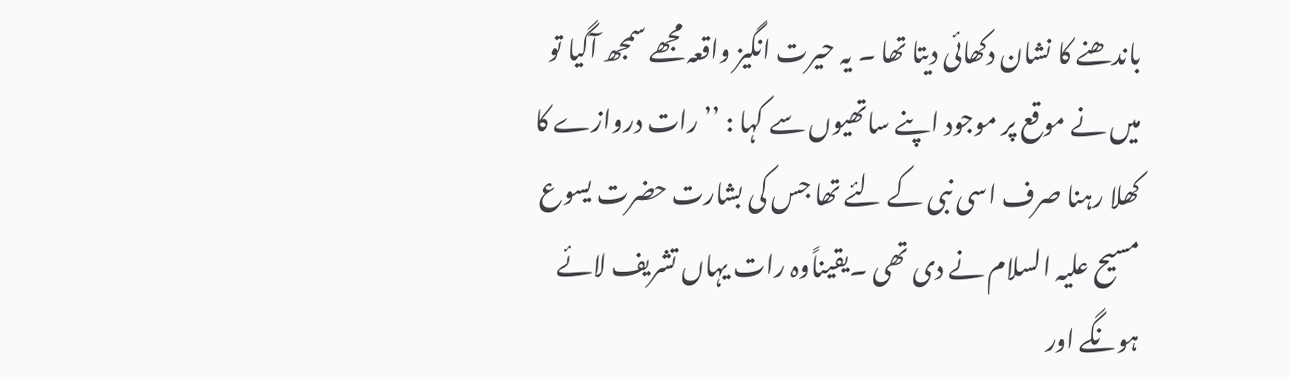باندھنے کا نشان دکھائی دیتا تھا ۔ یہ حیرت انگیز واقعہ مجھے سمجھ آگیا تو میں نے موقع پر موجود اپنے ساتھیوں سے کہا : ’’ رات دروازے کا کھلا رہنا صرف اسی نبی کے لئے تھا جس کی بشارت حضرت یسوع مسیح علیہ السلام نے دی تھی ۔یقیناًوہ رات یہاں تشریف لائے ہونگے اور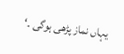یہاں نماز پڑھی ہوگی ۔‘